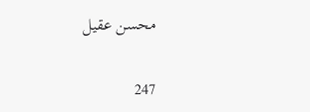محسن عقيل

247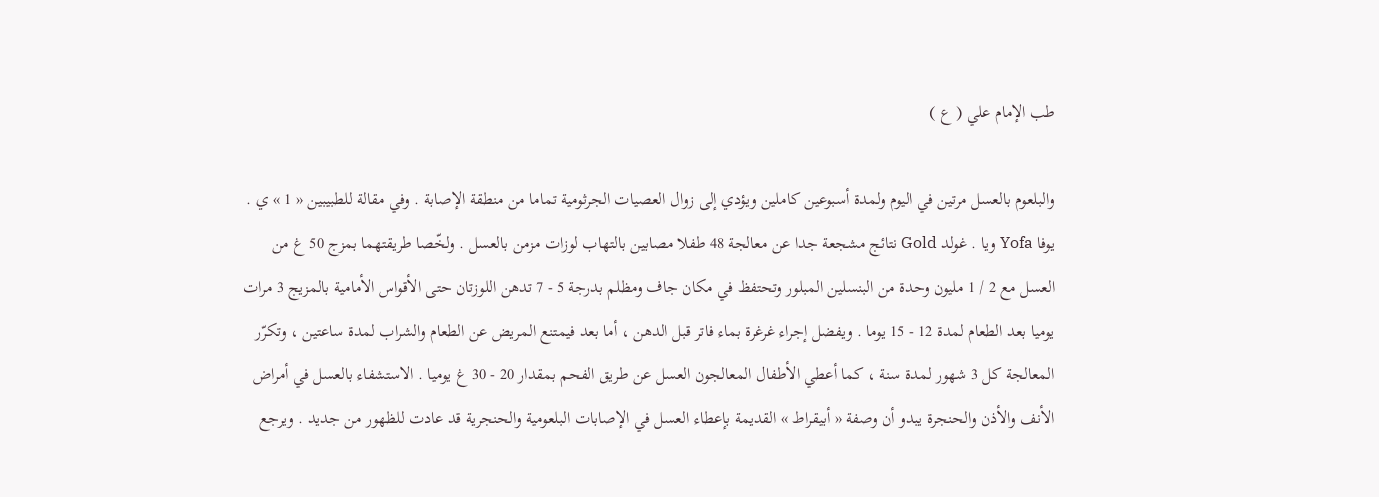طب الإمام علي ( ع )

والبلعوم بالعسل مرتين في اليوم ولمدة أسبوعين كاملين ويؤدي إلى زوال العصيات الجرثومية تماما من منطقة الإصابة . وفي مقالة للطبيبين « 1 » ي . يوفا Yofa ويا . غولد Gold نتائج مشجعة جدا عن معالجة 48 طفلا مصابين بالتهاب لوزات مزمن بالعسل . ولخّصا طريقتهما بمزج 50 غ من العسل مع 2 / 1 مليون وحدة من البنسلين المبلور وتحتفظ في مكان جاف ومظلم بدرجة 5 - 7 تدهن اللوزتان حتى الأقواس الأمامية بالمزيج 3 مرات يوميا بعد الطعام لمدة 12 - 15 يوما . ويفضل إجراء غرغرة بماء فاتر قبل الدهن ، أما بعد فيمتنع المريض عن الطعام والشراب لمدة ساعتين ، وتكرّر المعالجة كل 3 شهور لمدة سنة ، كما أعطي الأطفال المعالجون العسل عن طريق الفحم بمقدار 20 - 30 غ يوميا . الاستشفاء بالعسل في أمراض الأنف والأذن والحنجرة يبدو أن وصفة « أبيقراط » القديمة بإعطاء العسل في الإصابات البلعومية والحنجرية قد عادت للظهور من جديد . ويرجع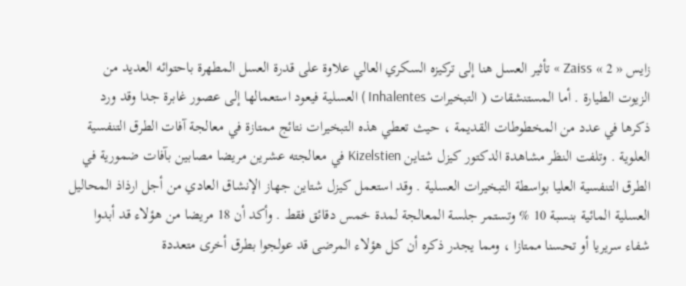زايس « 2 » Zaiss » تأثير العسل هنا إلى تركيزه السكري العالي علاوة على قدرة العسل المطهرة باحتوائه العديد من الزيوت الطيارة . أما المستنشقات ( التبخيرات Inhalentes ) العسلية فيعود استعمالها إلى عصور غابرة جدا وقد ورد ذكرها في عدد من المخطوطات القديمة ، حيث تعطي هذه التبخيرات نتائج ممتازة في معالجة آفات الطرق التنفسية العلوية . وتلفت النظر مشاهدة الدكتور كيزل شتاين Kizelstien في معالجته عشرين مريضا مصابين بآفات ضمورية في الطرق التنفسية العليا بواسطة التبخيرات العسلية . وقد استعمل كيزل شتاين جهاز الإنشاق العادي من أجل ارذاذ المحاليل العسلية المائية بنسبة 10 % وتستمر جلسة المعالجة لمدة خمس دقائق فقط . وأكد أن 18 مريضا من هؤلاء قد أبدوا شفاء سريريا أو تحسنا ممتازا ، ومما يجدر ذكره أن كل هؤلاء المرضى قد عولجوا بطرق أخرى متعددة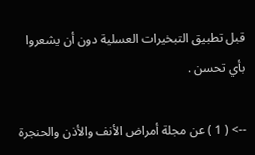قبل تطبيق التبخيرات العسلية دون أن يشعروا بأي تحسن .

--> ( 1 ) عن مجلة أمراض الأنف والأذن والحنجرة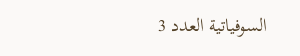السوفياتية العدد 3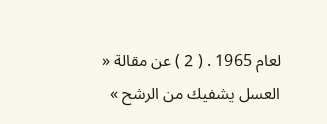لعام 1965 . ( 2 ) عن مقالة « العسل يشفيك من الرشح »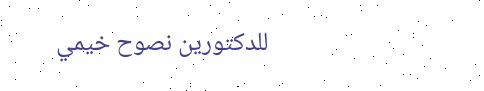للدكتورين نصوح خيمي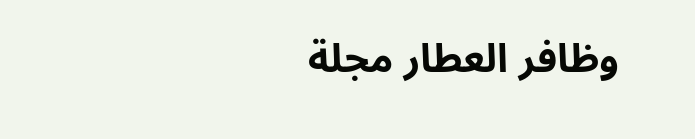وظافر العطار مجلة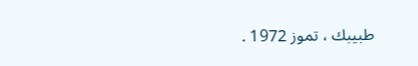طبيبك ، تموز 1972 .